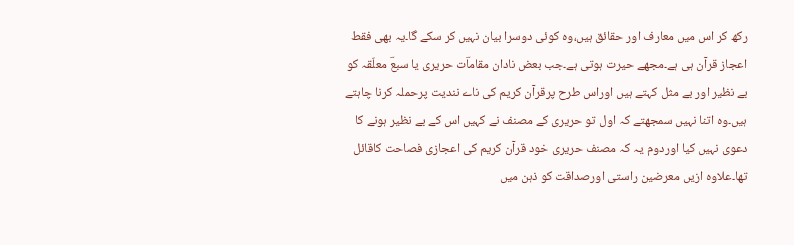رکھ کر اس میں معارف اور حقائق ہیں،وہ کوئی دوسرا بیان نہیں کر سکے گا۔یہ بھی فقط اعجاز قرآن ہی ہے۔مجھے حیرت ہوتی ہے۔جب بعض نادان مقاماؔت حریری یا سبعؔ معلّقہ کو بے نظیر اور بے مثل کہتے ہیں اوراس طرح پرقرآن کریم کی ناے نندیت پرحملہ کرنا چاہتے ہیں۔وہ اتنا نہیں سمجھتے کہ اول تو حریری کے مصنف نے کہیں اس کے بے نظیر ہونے کا دعوی نہیں کیا اوردوم یہ کہ مصنف حریری خود قرآن کریم کی اعجازی فصاحت کاقائل تھا۔علاوہ ازیں معرضین راستی اورصداقت کو ذہن میں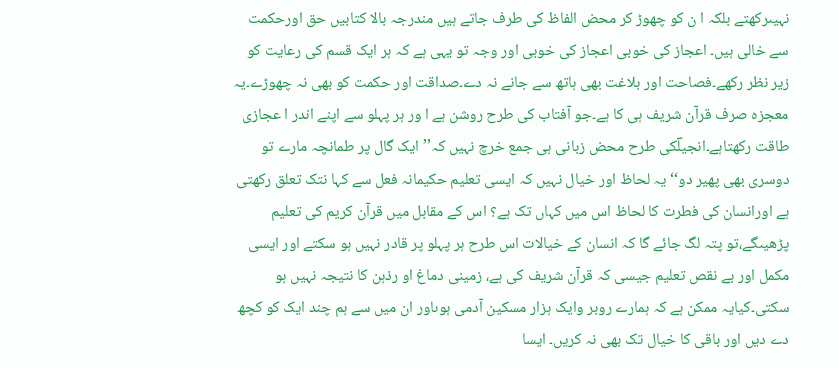نہیںرکھتے بلکہ ا ن کو چھوڑ کر محض الفاظ کی طرف جاتے ہیں مندرجہ بالا کتابیں حق اورحکمت سے خالی ہیں۔ اعجاز کی خوبی اعجاز کی خوبی اور وجہ تو یہی ہے کہ ہر ایک قسم کی رعایت کو زیر نظر رکھے۔فصاحت اور بلاغت بھی ہاتھ سے جانے نہ دے۔صداقت اور حکمت کو بھی نہ چھوڑے۔یہ معجزہ صرف قرآن شریف ہی کا ہے۔جو آفتاب کی طرح روشن ہے ا ور ہر پہلو سے اپنے اندر ا عجازی طاقت رکھتاہے۔انجیلؔکی طرح محض زبانی ہی جمع خرچ نہیں کہ’’ایک گال پر طمانچہ مارے تو دوسری بھی پھیر دو‘‘یہ لحاظ اور خیال نہیں کہ ایسی تعلیم حکیمانہ فعل سے کہا نتک تعلق رکھتی ہے اورانسان کی فطرت کا لحاظ اس میں کہاں تک ہے؟ اس کے مقابل میں قرآن کریم کی تعلیم پڑھیںگے،تو پتہ لگ جائے گا کہ انسان کے خیالات اس طرح ہر پہلو پر قادر نہیں ہو سکتے اور ایسی مکمل اور بے نقص تعلیم جیسی کہ قرآن شریف کی ہے، زمینی دماغ او رذہن کا نتیجہ نہیں ہو سکتی۔کیایہ ممکن ہے کہ ہمارے روبر وایک ہزار مسکین آدمی ہوںاور ان میں سے ہم چند ایک کو کچھ دے دیں اور باقی کا خیال تک بھی نہ کریں۔ ایسا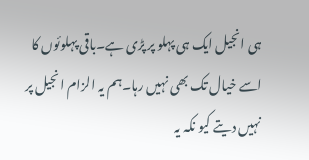ہی انجیل ایک ہی پہلو پر پڑی ہے۔باقی پہلوئوں کا اسے خیال تک بھی نہیں رہا۔ہم یہ الزام انجیل پر نہیں دیتے کیو نکہ یہ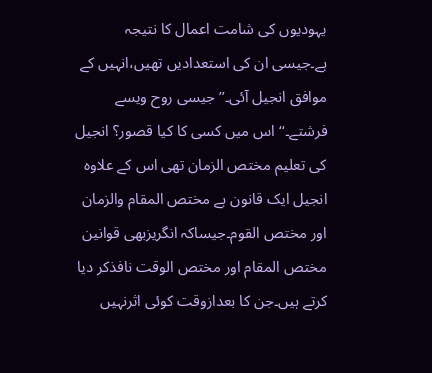یہودیوں کی شامت اعمال کا نتیجہ ہے۔جیسی ان کی استعدادیں تھیں،انہیں کے موافق انجیل آئی۔’’جیسی روح ویسے فرشتے۔‘‘اس میں کسی کا کیا قصور؟ انجیل کی تعلیم مختص الزمان تھی اس کے علاوہ انجیل ایک قانون ہے مختص المقام والزمان اور مختص القوم۔جیساکہ انگریزبھی قوانین مختص المقام اور مختص الوقت نافذکر دیا کرتے ہیں۔جن کا بعدازوقت کوئی اثرنہیں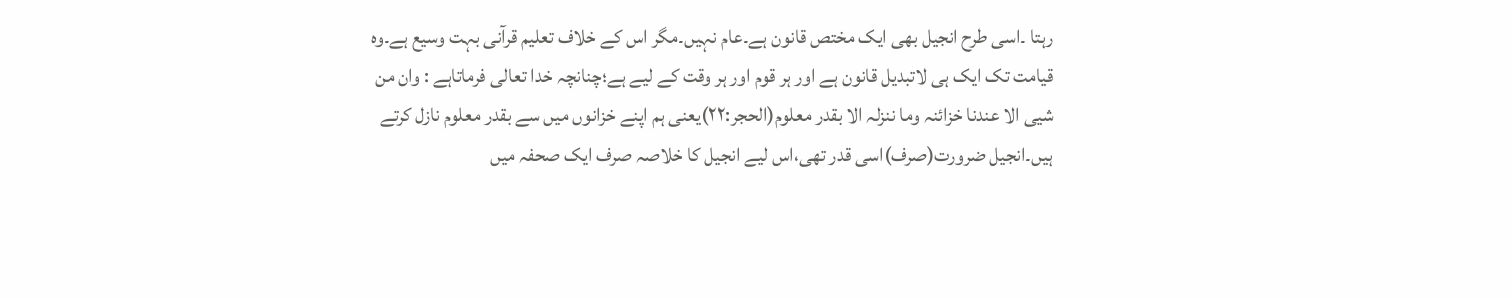رہتا ۔اسی طرح انجیل بھی ایک مختص قانون ہے۔عام نہیں۔مگر اس کے خلاف تعلیم قرآنی بہت وسیع ہے۔وہ قیامت تک ایک ہی لاتبدیل قانون ہے اور ہر قوم اور ہر وقت کے لیے ہے؛چنانچہ خدا تعالی فرماتاہے : وان من شیی الا عندنا خزائنہ وما ننزلہ الا بقدر معلوم(الحجر:۲۲)یعنی ہم اپنے خزانوں میں سے بقدر معلوم نازل کرتے ہیں۔انجیل ضرورت(صرف)اسی قدر تھی،اس لیے انجیل کا خلاصہ صرف ایک صحفہ میں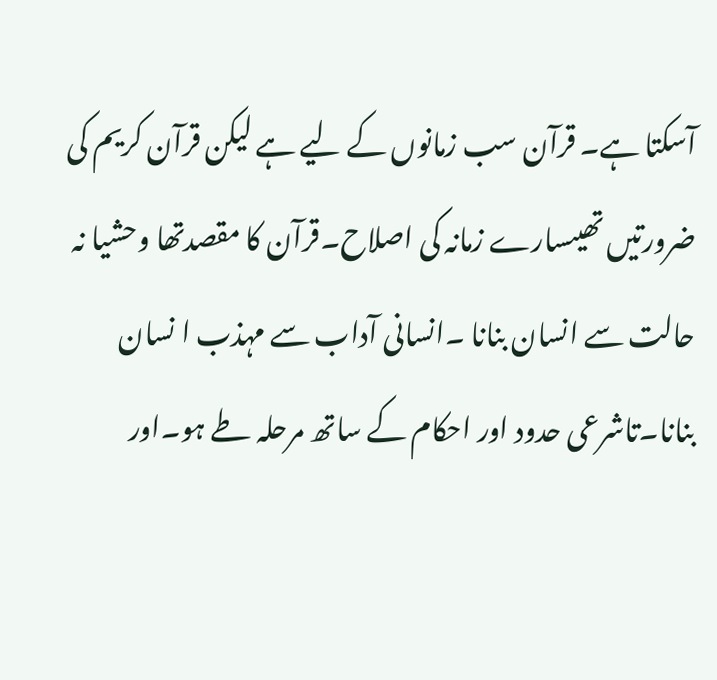آسکتا ہے۔ قرآن سب زمانوں کے لیے ہے لیکن قرآن کریم کی ضرورتیں تھیںسارے زمانہ کی اصلاح۔قرآن کا مقصدتھا وحشیا نہ حالت سے انسان بنانا ۔انسانی آداب سے مہذب ا نسان بنانا۔تاشرعی حدود اور احکام کے ساتھ مرحلہ طے ہو۔اور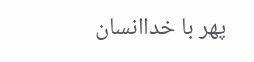پھر با خداانسان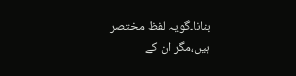بنانا۔گویہ لفظ مختصر ہیں،مگر ان کے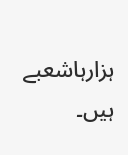ہزارہاشعبے ہیں۔